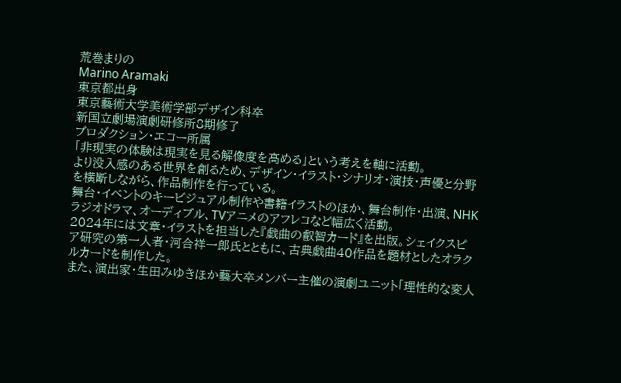荒巻まりの
Marino Aramaki
東京都出身
東京藝術大学美術学部デザイン科卒
新国立劇場演劇研修所8期修了
プロダクション・エコー所属
「非現実の体験は現実を見る解像度を高める」という考えを軸に活動。
より没入感のある世界を創るため、デザイン・イラスト・シナリオ・演技・声優と分野を横断しながら、作品制作を行っている。
舞台・イベントのキービジュアル制作や書籍イラストのほか、舞台制作・出演、NHKラジオドラマ、オーディブル、TVアニメのアフレコなど幅広く活動。
2024年には文章・イラストを担当した『戯曲の叡智カード』を出版。シェイクスピア研究の第一人者・河合祥一郎氏とともに、古典戯曲40作品を題材としたオラクルカードを制作した。
また、演出家・生田みゆきほか藝大卒メンバー主催の演劇ユニット「理性的な変人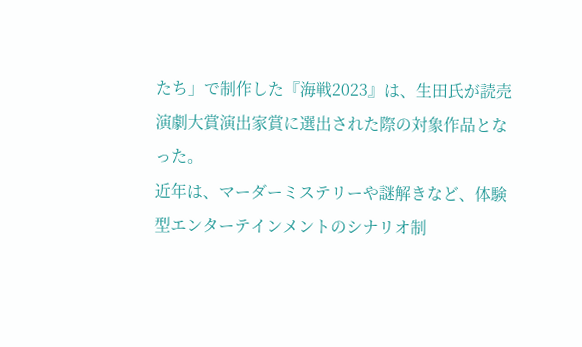たち」で制作した『海戦2023』は、生田氏が読売演劇大賞演出家賞に選出された際の対象作品となった。
近年は、マーダーミステリーや謎解きなど、体験型エンターテインメントのシナリオ制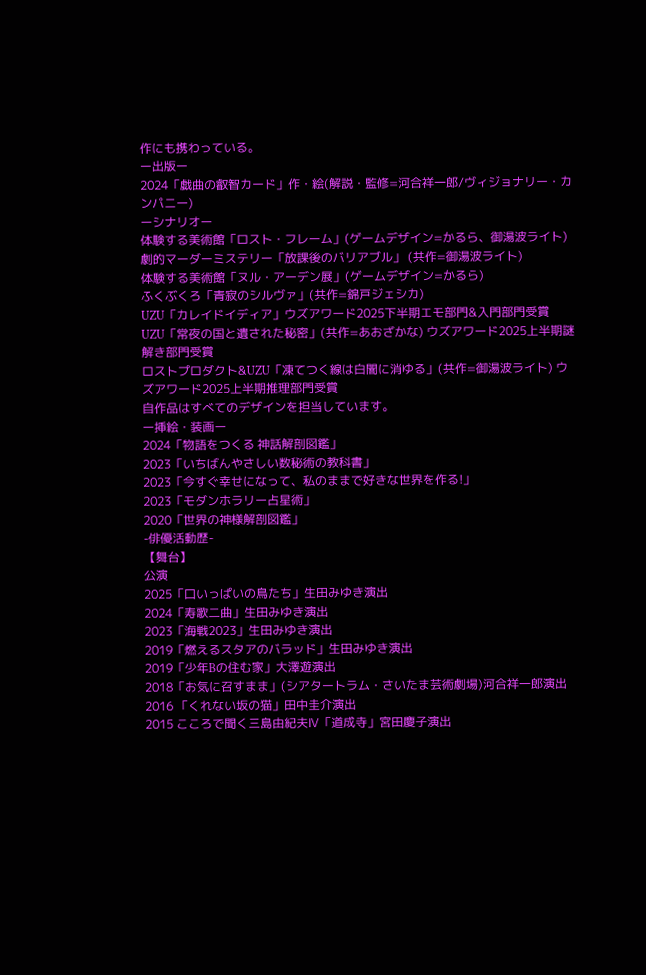作にも携わっている。
ー出版ー
2024「戯曲の叡智カード」作・絵(解説・監修=河合祥一郎/ヴィジョナリー・カンパニー)
ーシナリオー
体験する美術館「ロスト・フレーム」(ゲームデザイン=かるら、御湯波ライト)
劇的マーダーミステリー「放課後のバリアブル」 (共作=御湯波ライト)
体験する美術館「ヌル・アーデン展」(ゲームデザイン=かるら)
ふくぶくろ「青寂のシルヴァ」(共作=錦戸ジェシカ)
UZU「カレイドイディア」ウズアワード2025下半期エモ部門&入門部門受賞
UZU「常夜の国と遺された秘密」(共作=あおざかな) ウズアワード2025上半期謎解き部門受賞
ロストプロダクト&UZU「凍てつく線は白闇に消ゆる」(共作=御湯波ライト) ウズアワード2025上半期推理部門受賞
自作品はすべてのデザインを担当しています。
ー挿絵・装画ー
2024「物語をつくる 神話解剖図鑑」
2023「いちばんやさしい数秘術の教科書」
2023「今すぐ幸せになって、私のままで好きな世界を作る!」
2023「モダンホラリー占星術」
2020「世界の神様解剖図鑑」
-俳優活動歴-
【舞台】
公演
2025「口いっぱいの鳥たち」生田みゆき演出
2024「寿歌二曲」生田みゆき演出
2023「海戦2023」生田みゆき演出
2019「燃えるスタアのバラッド」生田みゆき演出
2019「少年Bの住む家」大澤遊演出
2018「お気に召すまま」(シアタートラム・さいたま芸術劇場)河合祥一郎演出
2016 「くれない坂の猫」田中圭介演出
2015 こころで聞く三島由紀夫Ⅳ「道成寺」宮田慶子演出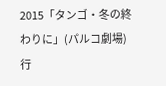2015「タンゴ・冬の終わりに」(パルコ劇場)行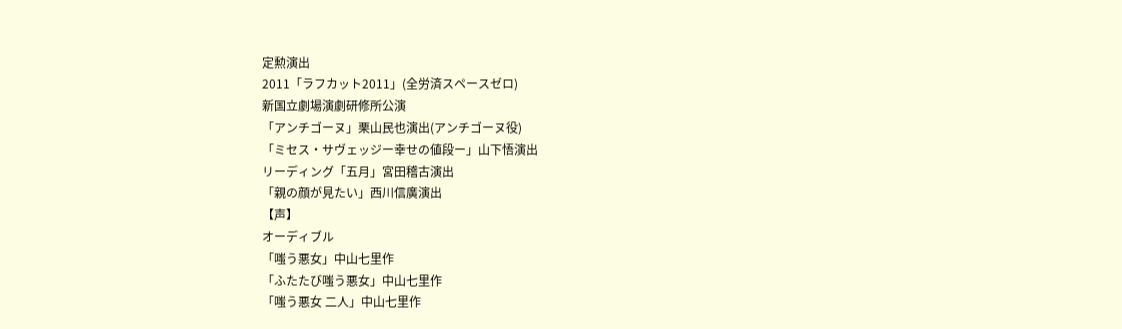定勲演出
2011「ラフカット2011」(全労済スペースゼロ)
新国立劇場演劇研修所公演
「アンチゴーヌ」栗山民也演出(アンチゴーヌ役)
「ミセス・サヴェッジー幸せの値段ー」山下悟演出
リーディング「五月」宮田稽古演出
「親の顔が見たい」西川信廣演出
【声】
オーディブル
「嗤う悪女」中山七里作
「ふたたび嗤う悪女」中山七里作
「嗤う悪女 二人」中山七里作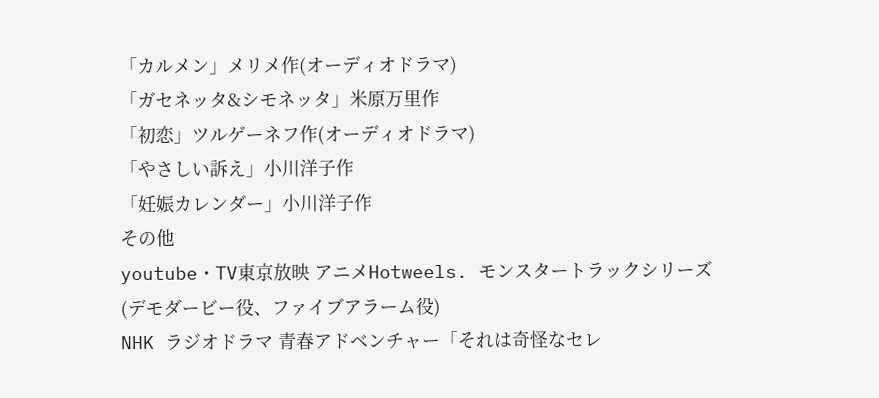「カルメン」メリメ作(オーディオドラマ)
「ガセネッタ&シモネッタ」米原万里作
「初恋」ツルゲーネフ作(オーディオドラマ)
「やさしい訴え」小川洋子作
「妊娠カレンダー」小川洋子作
その他
youtube・TV東京放映 アニメHotweels. モンスタートラックシリーズ(デモダービー役、ファイブアラーム役)
NHK ラジオドラマ 青春アドベンチャー「それは奇怪なセレ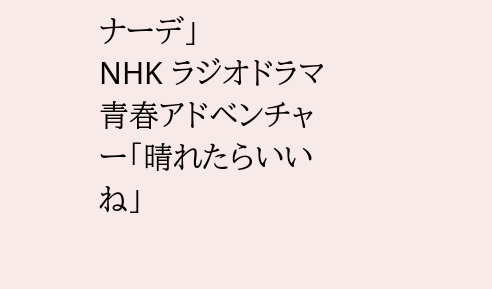ナーデ」
NHK ラジオドラマ 青春アドベンチャー「晴れたらいいね」